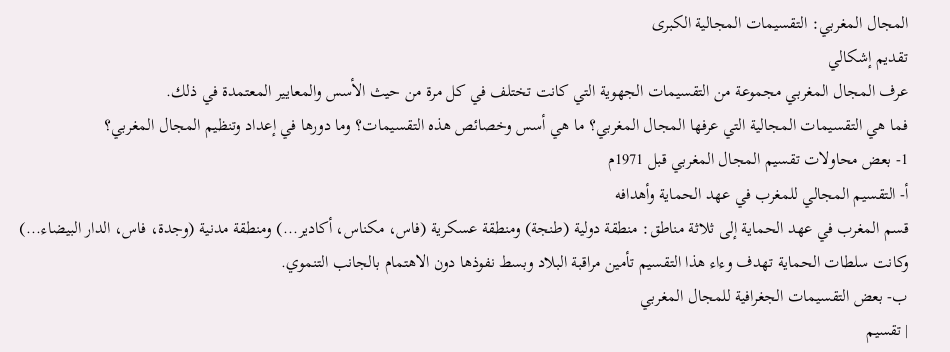المجال المغربي: التقسيمات المجالية الكبرى
تقديم إشكالي
عرف المجال المغربي مجموعة من التقسيمات الجهوية التي كانت تختلف في كل مرة من حيث الأسس والمعايير المعتمدة في ذلك.
فما هي التقسيمات المجالية التي عرفها المجال المغربي؟ ما هي أسس وخصائص هذه التقسيمات؟ وما دورها في إعداد وتنظيم المجال المغربي؟
1- بعض محاولات تقسيم المجال المغربي قبل 1971م
أ- التقسيم المجالي للمغرب في عهد الحماية وأهدافه
قسم المغرب في عهد الحماية إلى ثلاثة مناطق: منطقة دولية (طنجة) ومنطقة عسكرية (فاس، مكناس، أكادير...) ومنطقة مدنية (وجدة، فاس، الدار البيضاء...) وكانت سلطات الحماية تهدف وءاء هذا التقسيم تأمين مراقبة البلاد وبسط نفوذها دون الاهتمام بالجانب التنموي.
ب- بعض التقسيمات الجغرافية للمجال المغربي
| تقسيم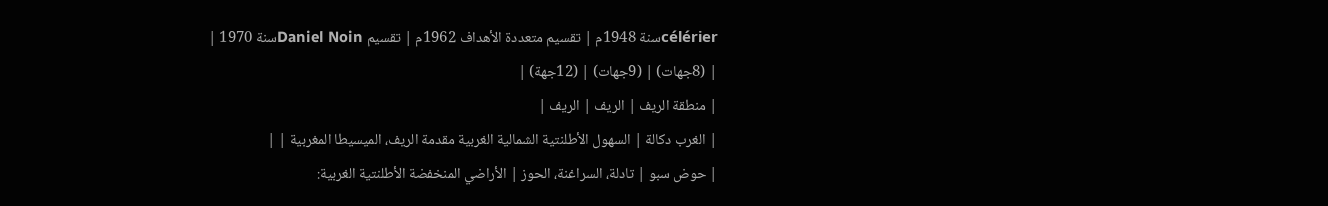célérierسنة 1948م | تقسيم متعددة الأهداف 1962م | تقسيم Daniel Noinسنة 1970 |
| (8جهات) | (9جهات) | (12جهة) |
| منطقة الريف | الريف | الريف |
| الغرب دكالة | السهول الأطلنتية الشمالية الغربية مقدمة الريف، الميسيطا المغربية | |
| حوض سبو | تادلة، السراغنة، الحوز | الأراضي المنخفضة الأطلنتية الغربية: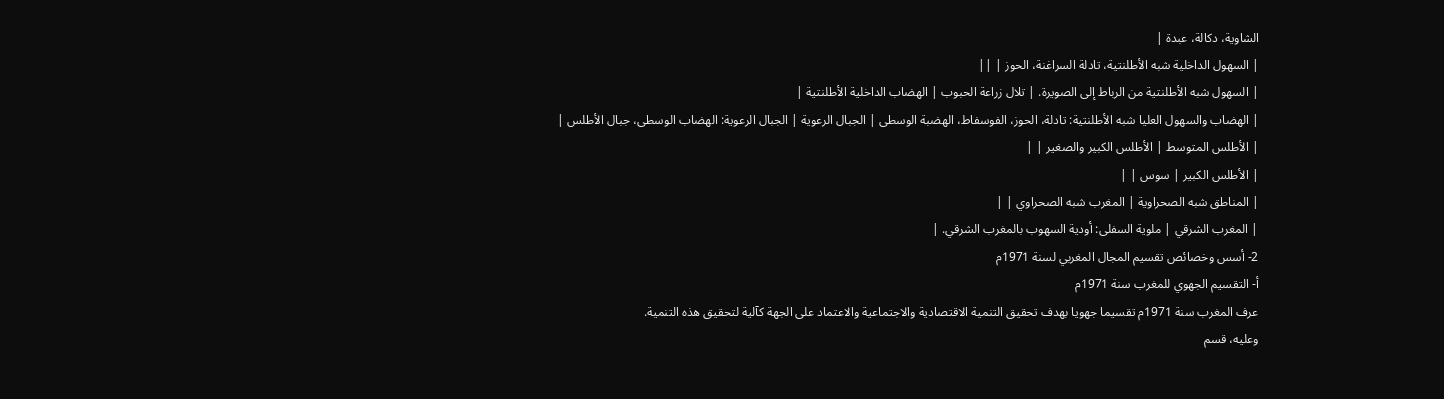الشاوية، دكالة، عبدة |
| السهول الداخلية شبه الأطلنتية، تادلة السراغنة، الحوز | ||
| السهول شبه الأطلنتية من الرباط إلى الصويرة. | تلال زراعة الحبوب | الهضاب الداخلية الأطلنتية |
| الهضاب والسهول العليا شبه الأطلنتية: تادلة، الحوز، الفوسفاط، الهضبة الوسطى | الجبال الرعوية | الجبال الرعوية: الهضاب الوسطى، جبال الأطلس |
| الأطلس المتوسط | الأطلس الكبير والصغير | |
| الأطلس الكبير | سوس | |
| المناطق شبه الصحراوية | المغرب شبه الصحراوي | |
| المغرب الشرقي | ملوية السفلى: أودية السهوب بالمغرب الشرقي. |
2- أسس وخصائص تقسيم المجال المغربي لسنة 1971م
أ- التقسيم الجهوي للمغرب سنة 1971م
عرف المغرب سنة 1971م تقسيما جهويا بهدف تحقيق التنمية الاقتصادية والاجتماعية والاعتماد على الجهة كآلية لتحقيق هذه التنمية.
وعليه، قسم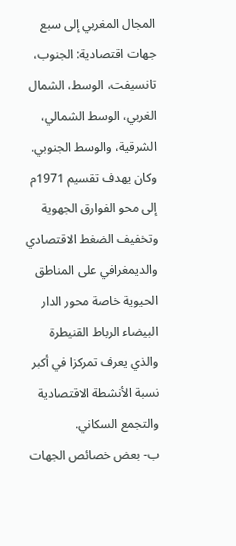المجال المغربي إلى سبع جهات اقتصادية: الجنوب، تانسيفت، الوسط، الشمال الغربي، الوسط الشمالي، الشرقية، والوسط الجنوبي.
وكان يهدف تقسيم 1971م إلى محو الفوارق الجهوية وتخفيف الضغط الاقتصادي والديمغرافي على المناطق الحيوية خاصة محور الدار البيضاء الرباط القنيطرة والذي يعرف تمركزا في أكبر نسبة الأنشطة الاقتصادية والتجمع السكاني.
ب- بعض خصائص الجهات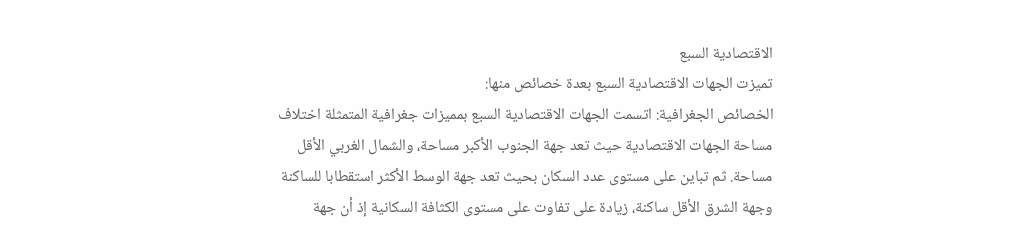الاقتصادية السبع
تميزت الجهات الاقتصادية السبع بعدة خصائص منها:
الخصائص الجغرافية: اتسمت الجهات الاقتصادية السبع بمميزات جغرافية المتمثلة اختلاف مساحة الجهات الاقتصادية حيث تعد جهة الجنوب الأكبر مساحة، والشمال الغربي الأقل مساحة. ثم تباين على مستوى عدد السكان بحيث تعد جهة الوسط الأكثر استقطابا للساكنة وجهة الشرق الأقل ساكنة، زيادة على تفاوت على مستوى الكثافة السكانية إذ أن جهة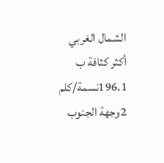الشمال الغربي أكثر كثافة ب 196.1نسمة/كلم 2وجهة الجنوب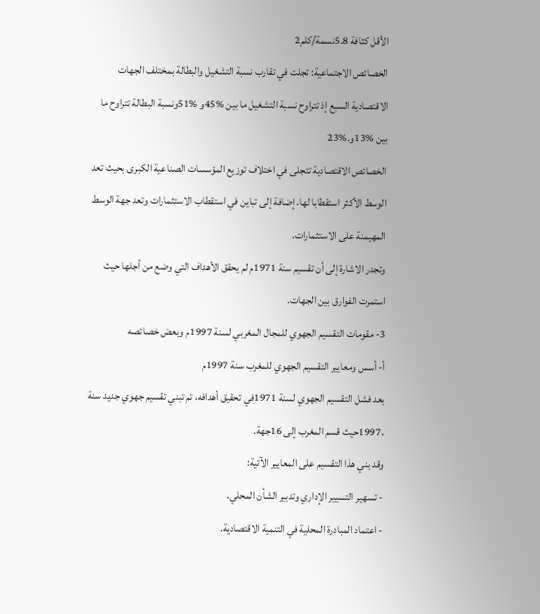الأقل كثافة 5.8نسمة/كلم2
الخصائص الاجتماعية: تجلت في تقارب نسبة التشغيل والبطالة بمختلف الجهات الاقتصادية السبع إذ تتراوح نسبة التشغيل ما بين %45و %51ونسبة البطالة تتراوح ما بين %13و.%23
الخصائص الاقتصادية تتجلى في اختلاف توزيع المؤسسات الصناعية الكبرى بحيث تعد الوسط الأكثر استقطابا لها، إضافة إلى تباين في استقطاب الاستثمارات وتعد جهة الوسط المهيمنة على الاستثمارات.
وتجدر الاشارة إلى أن تقسيم سنة 1971م لم يحقق الأهداف التي وضع من أجلها حيث استمرت الفوارق بين الجهات.
3- مقومات التقسيم الجهوي للمجال المغربي لسنة 1997م وبعض خصائصه
أ- أسس ومعايير التقسيم الجهوي للمغرب سنة 1997م
بعد فشل التقسيم الجهوي لسنة 1971في تحقيق أهدافه، تم تبني تقسيم جهوي جديد سنة ،1997حيث قسم المغرب إلى 16جهة.
وقد بني هذا التقسيم على المعايير الآتية:
- تسهير التسيير الإداري وتدبير الشأن المحلي.
- اعتماد المبادرة المحلية في التنمية الاقتصادية.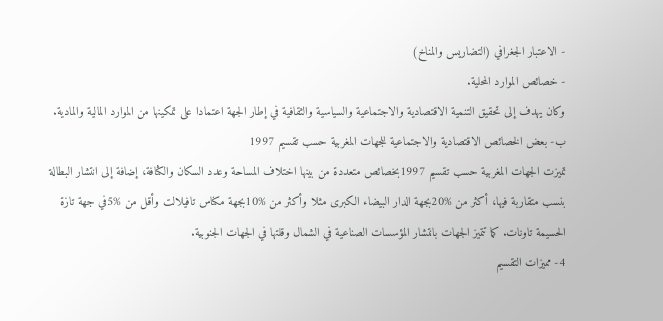- الاعتبار الجغرافي (التضاريس والمناخ)
- خصائص الموارد المحلية.
وكان يهدف إلى تحقيق التنمية الاقتصادية والاجتماعية والسياسية والثقافية في إطار الجهة اعتمادا على تمكينها من الموارد المالية والمادية.
ب- بعض الخصائص الاقتصادية والاجتماعية للجهات المغربية حسب تقسيم 1997
تميزت الجهات المغربية حسب تقسيم 1997بخصائص متعددة من بينها اختلاف المساحة وعدد السكان والكثافة، إضافة إلى انتشار البطالة بنسب متقاربة فيها، أكثر من %20بجهة الدار البيضاء الكبرى مثلا وأكثر من %10بجهة مكناس تافيلالت وأقل من %5في جهة تازة الحسيمة تاونات. كما تتميز الجهات بانتشار المؤسسات الصناعية في الشمال وقلتها في الجهات الجنوبية.
4- مميزات التقسيم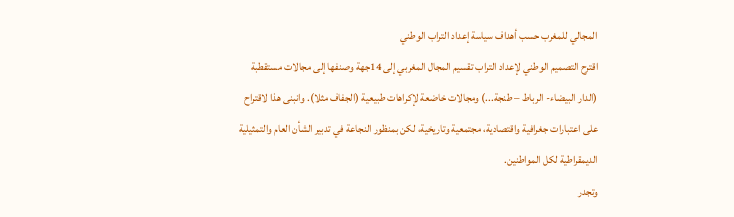المجالي للمغرب حسب أهداف سياسة إعداد التراب الوطني
اقترح التصميم الوطني لإعداد التراب تقسيم المجال المغربي إلى 14جهة وصنفها إلى مجالات مستقطبة (الدار البيضاء- الرباط – طنجة...) ومجالات خاضعة لإكراهات طبيعية (الجفاف مثلا). وانبنى هذا لاقتراح على اعتبارات جغرافية واقتصادية، مجتمعية وتاريخية، لكن بمنظور النجاعة في تدبير الشأن العام والتمثيلية الديمقراطية لكل المواطنين.
وتجدر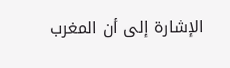الإشارة إلى أن المغرب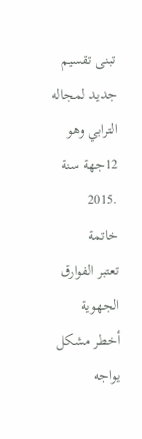تبنى تقسيم جديد لمجاله الترابي وهو 12جهة سنة .2015
خاتمة
تعتبر الفوارق الجهوية أخطر مشكل يواجه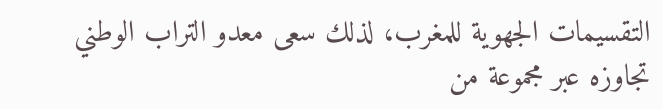التقسيمات الجهوية للمغرب، لذلك سعى معدو التراب الوطني تجاوزه عبر مجموعة من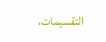التقسيمات،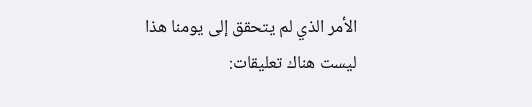الأمر الذي لم يتحقق إلى يومنا هذا
ليست هناك تعليقات: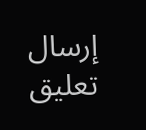إرسال تعليق